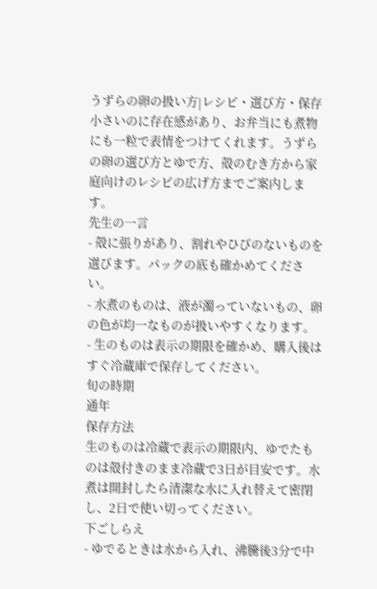うずらの卵の扱い方|レシピ・選び方・保存
小さいのに存在感があり、お弁当にも煮物にも一粒で表情をつけてくれます。うずらの卵の選び方とゆで方、殻のむき方から家庭向けのレシピの広げ方までご案内します。
先生の一言
- 殻に張りがあり、割れやひびのないものを選びます。パックの底も確かめてください。
- 水煮のものは、液が濁っていないもの、卵の色が均一なものが扱いやすくなります。
- 生のものは表示の期限を確かめ、購入後はすぐ冷蔵庫で保存してください。
旬の時期
通年
保存方法
生のものは冷蔵で表示の期限内、ゆでたものは殻付きのまま冷蔵で3日が目安です。水煮は開封したら清潔な水に入れ替えて密閉し、2日で使い切ってください。
下ごしらえ
- ゆでるときは水から入れ、沸騰後3分で中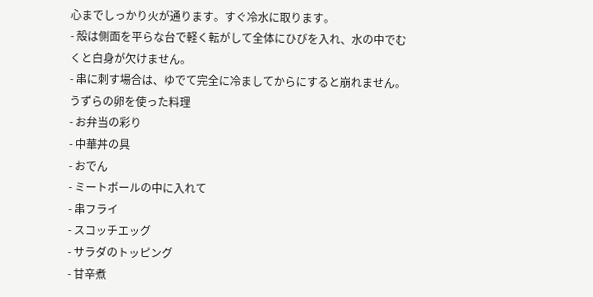心までしっかり火が通ります。すぐ冷水に取ります。
- 殻は側面を平らな台で軽く転がして全体にひびを入れ、水の中でむくと白身が欠けません。
- 串に刺す場合は、ゆでて完全に冷ましてからにすると崩れません。
うずらの卵を使った料理
- お弁当の彩り
- 中華丼の具
- おでん
- ミートボールの中に入れて
- 串フライ
- スコッチエッグ
- サラダのトッピング
- 甘辛煮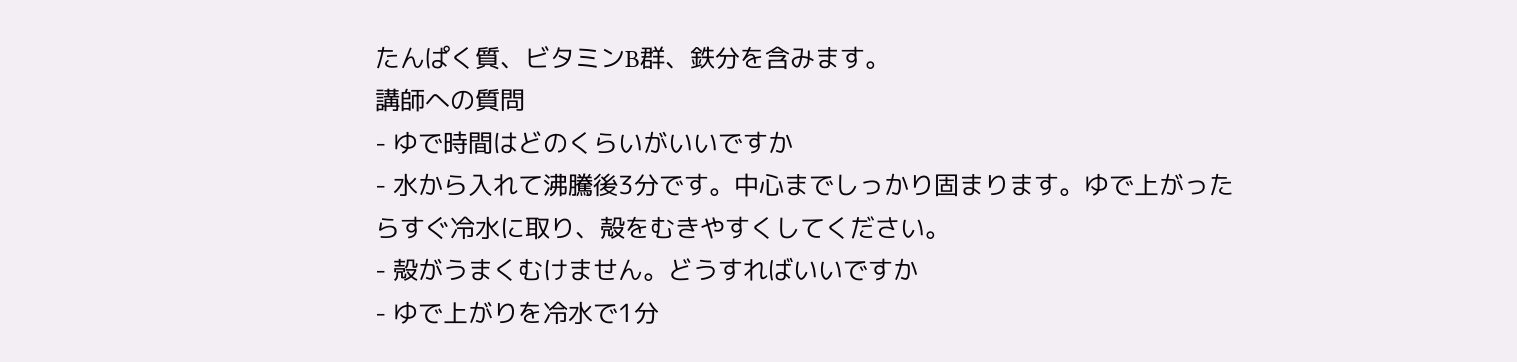たんぱく質、ビタミンB群、鉄分を含みます。
講師への質問
- ゆで時間はどのくらいがいいですか
- 水から入れて沸騰後3分です。中心までしっかり固まります。ゆで上がったらすぐ冷水に取り、殻をむきやすくしてください。
- 殻がうまくむけません。どうすればいいですか
- ゆで上がりを冷水で1分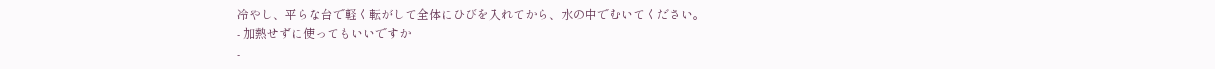冷やし、平らな台で軽く転がして全体にひびを入れてから、水の中でむいてください。
- 加熱せずに使ってもいいですか
-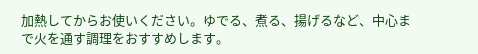加熱してからお使いください。ゆでる、煮る、揚げるなど、中心まで火を通す調理をおすすめします。